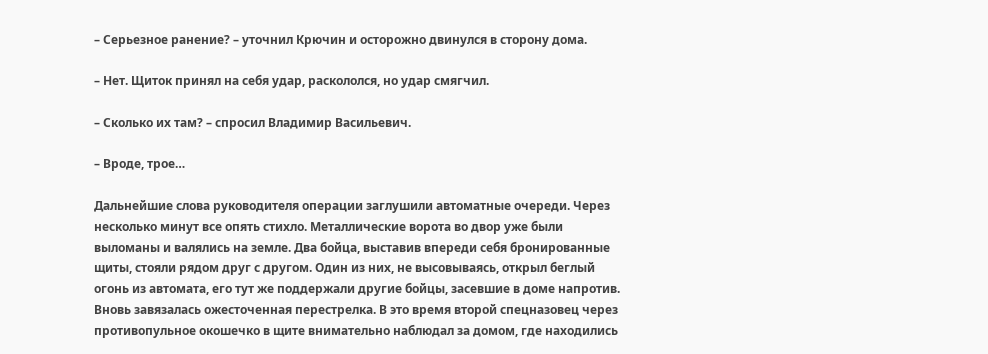– Серьезное ранение? – уточнил Крючин и осторожно двинулся в сторону дома.

– Нет. Щиток принял на себя удар, раскололся, но удар смягчил.

– Сколько их там? – спросил Владимир Васильевич.

– Вроде, трое…

Дальнейшие слова руководителя операции заглушили автоматные очереди. Через несколько минут все опять стихло. Металлические ворота во двор уже были выломаны и валялись на земле. Два бойца, выставив впереди себя бронированные щиты, стояли рядом друг с другом. Один из них, не высовываясь, открыл беглый огонь из автомата, его тут же поддержали другие бойцы, засевшие в доме напротив. Вновь завязалась ожесточенная перестрелка. В это время второй спецназовец через противопульное окошечко в щите внимательно наблюдал за домом, где находились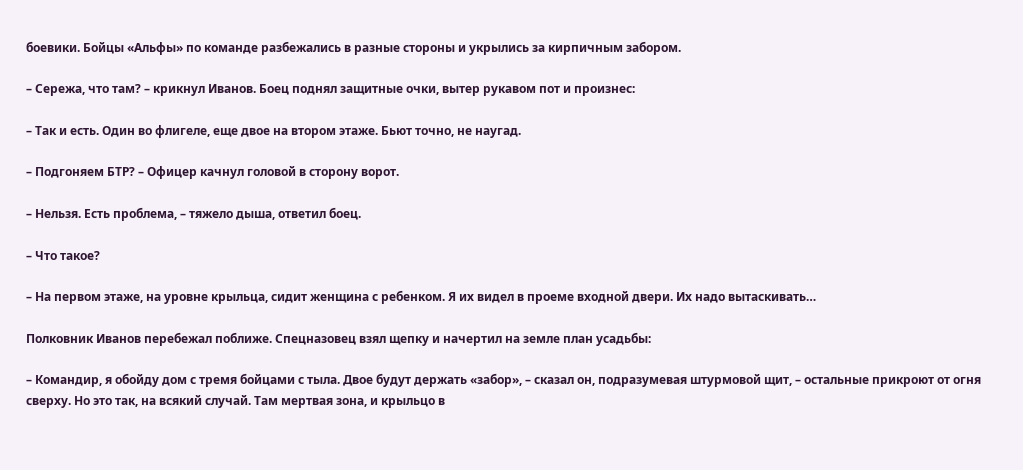боевики. Бойцы «Альфы» по команде разбежались в разные стороны и укрылись за кирпичным забором.

– Сережа, что там? – крикнул Иванов. Боец поднял защитные очки, вытер рукавом пот и произнес:

– Так и есть. Один во флигеле, еще двое на втором этаже. Бьют точно, не наугад.

– Подгоняем БТР? – Офицер качнул головой в сторону ворот.

– Нельзя. Есть проблема, – тяжело дыша, ответил боец.

– Что такое?

– На первом этаже, на уровне крыльца, сидит женщина с ребенком. Я их видел в проеме входной двери. Их надо вытаскивать…

Полковник Иванов перебежал поближе. Спецназовец взял щепку и начертил на земле план усадьбы:

– Командир, я обойду дом с тремя бойцами с тыла. Двое будут держать «забор», – сказал он, подразумевая штурмовой щит, – остальные прикроют от огня сверху. Но это так, на всякий случай. Там мертвая зона, и крыльцо в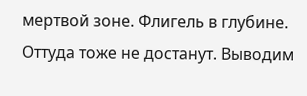мертвой зоне. Флигель в глубине. Оттуда тоже не достанут. Выводим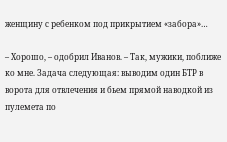женщину с ребенком под прикрытием «забора»…

– Хорошо, – одобрил Иванов. – Так, мужики, поближе ко мне. Задача следующая: выводим один БТР в ворота для отвлечения и бьем прямой наводкой из пулемета по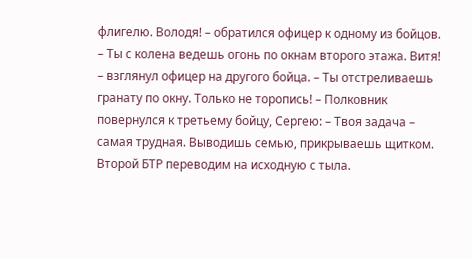флигелю. Володя! – обратился офицер к одному из бойцов. – Ты с колена ведешь огонь по окнам второго этажа. Витя! – взглянул офицер на другого бойца. – Ты отстреливаешь гранату по окну. Только не торопись! – Полковник повернулся к третьему бойцу, Сергею: – Твоя задача – самая трудная. Выводишь семью, прикрываешь щитком. Второй БТР переводим на исходную с тыла.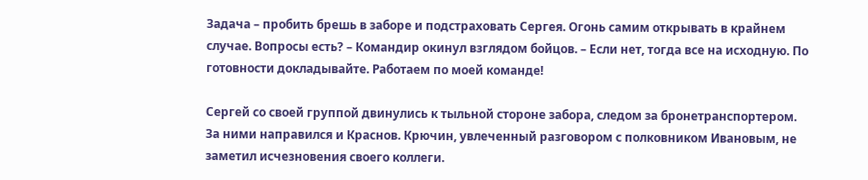Задача – пробить брешь в заборе и подстраховать Сергея. Огонь самим открывать в крайнем случае. Вопросы есть? – Командир окинул взглядом бойцов. – Если нет, тогда все на исходную. По готовности докладывайте. Работаем по моей команде!

Сергей со своей группой двинулись к тыльной стороне забора, следом за бронетранспортером. За ними направился и Краснов. Крючин, увлеченный разговором с полковником Ивановым, не заметил исчезновения своего коллеги.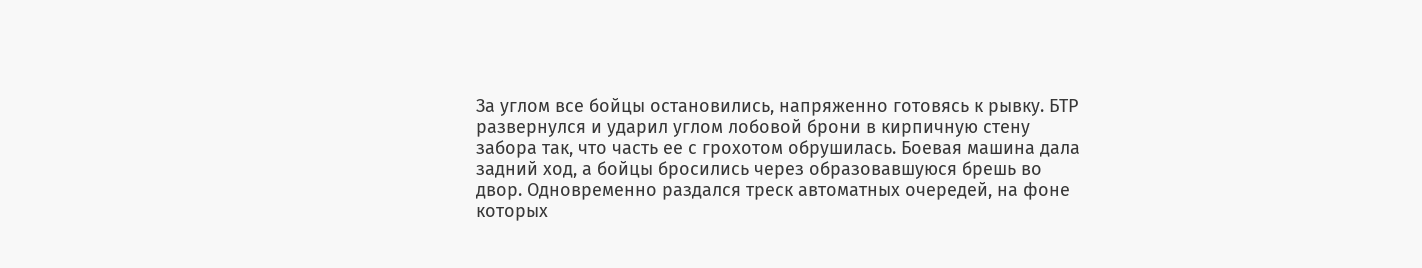За углом все бойцы остановились, напряженно готовясь к рывку. БТР развернулся и ударил углом лобовой брони в кирпичную стену забора так, что часть ее с грохотом обрушилась. Боевая машина дала задний ход, а бойцы бросились через образовавшуюся брешь во двор. Одновременно раздался треск автоматных очередей, на фоне которых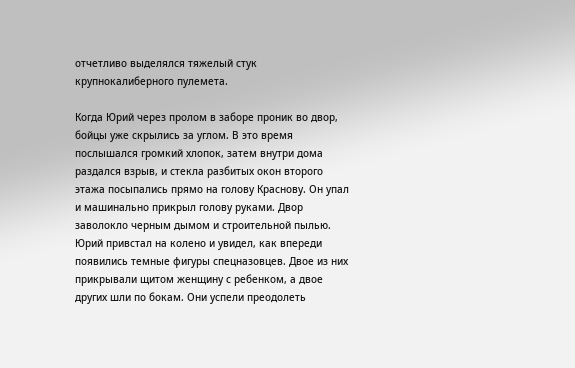отчетливо выделялся тяжелый стук крупнокалиберного пулемета.

Когда Юрий через пролом в заборе проник во двор, бойцы уже скрылись за углом. В это время послышался громкий хлопок, затем внутри дома раздался взрыв, и стекла разбитых окон второго этажа посыпались прямо на голову Краснову. Он упал и машинально прикрыл голову руками. Двор заволокло черным дымом и строительной пылью. Юрий привстал на колено и увидел, как впереди появились темные фигуры спецназовцев. Двое из них прикрывали щитом женщину с ребенком, а двое других шли по бокам. Они успели преодолеть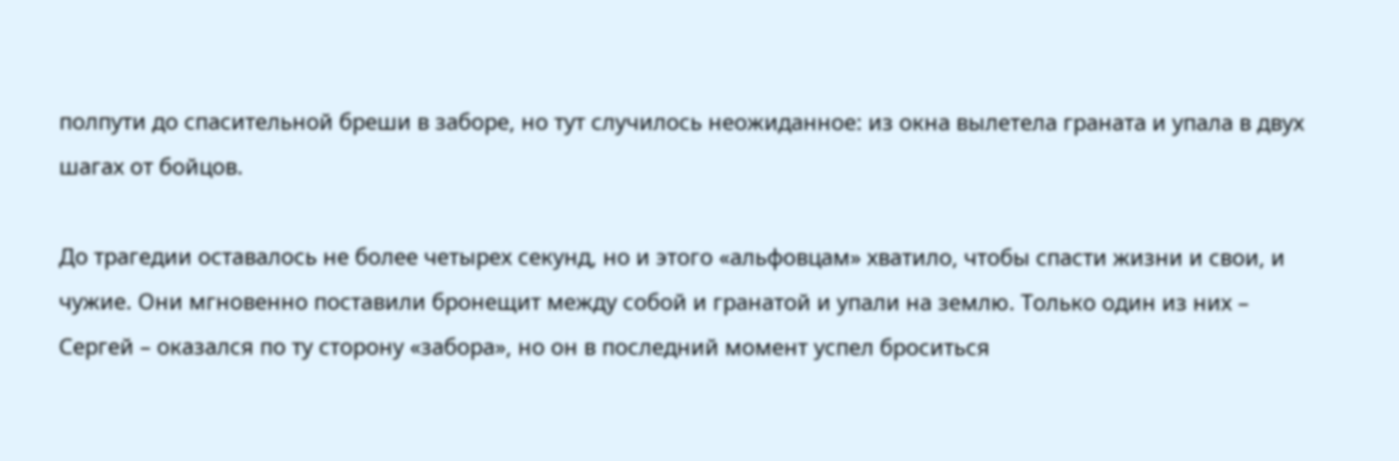полпути до спасительной бреши в заборе, но тут случилось неожиданное: из окна вылетела граната и упала в двух шагах от бойцов.

До трагедии оставалось не более четырех секунд, но и этого «альфовцам» хватило, чтобы спасти жизни и свои, и чужие. Они мгновенно поставили бронещит между собой и гранатой и упали на землю. Только один из них – Сергей – оказался по ту сторону «забора», но он в последний момент успел броситься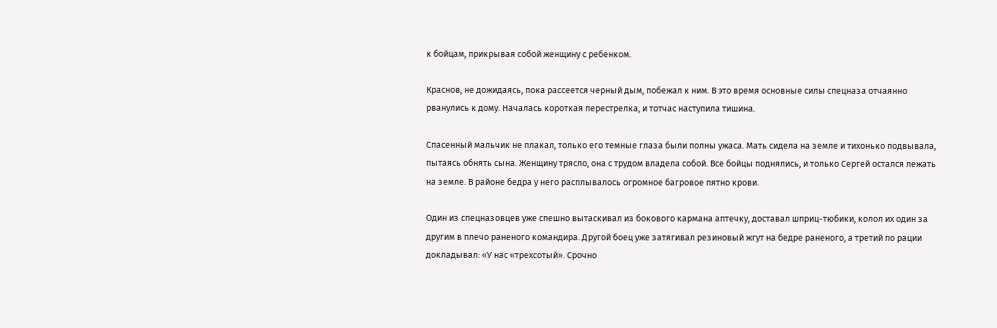к бойцам, прикрывая собой женщину с ребенком.

Краснов, не дожидаясь, пока рассеется черный дым, побежал к ним. В это время основные силы спецназа отчаянно рванулись к дому. Началась короткая перестрелка, и тотчас наступила тишина.

Спасенный мальчик не плакал, только его темные глаза были полны ужаса. Мать сидела на земле и тихонько подвывала, пытаясь обнять сына. Женщину трясло, она с трудом владела собой. Все бойцы поднялись, и только Сергей остался лежать на земле. В районе бедра у него расплывалось огромное багровое пятно крови.

Один из спецназовцев уже спешно вытаскивал из бокового кармана аптечку, доставал шприц-тюбики, колол их один за другим в плечо раненого командира. Другой боец уже затягивал резиновый жгут на бедре раненого, а третий по рации докладывал: «У нас «трехсотый». Срочно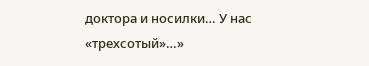доктора и носилки… У нас «трехсотый»…»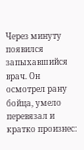Через минуту появился запыхавшийся врач. Он осмотрел рану бойца, умело перевязал и кратко произнес: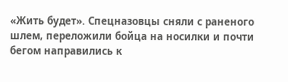«Жить будет». Спецназовцы сняли с раненого шлем, переложили бойца на носилки и почти бегом направились к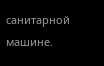санитарной машине.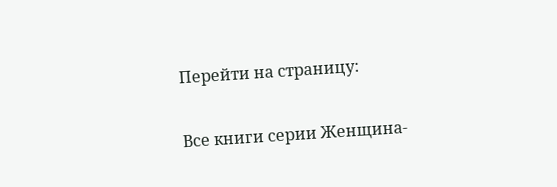Перейти на страницу:

Все книги серии Женщина-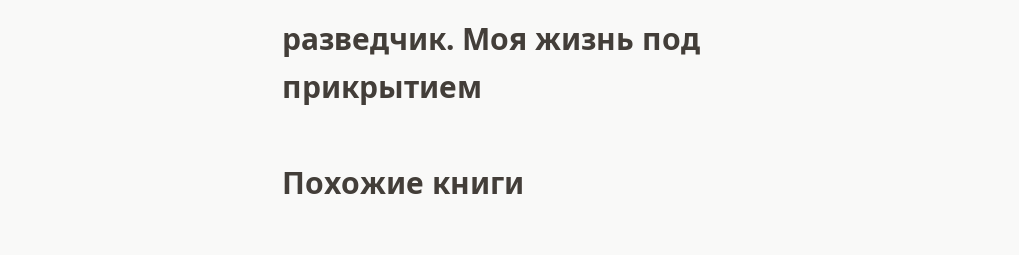разведчик. Моя жизнь под прикрытием

Похожие книги